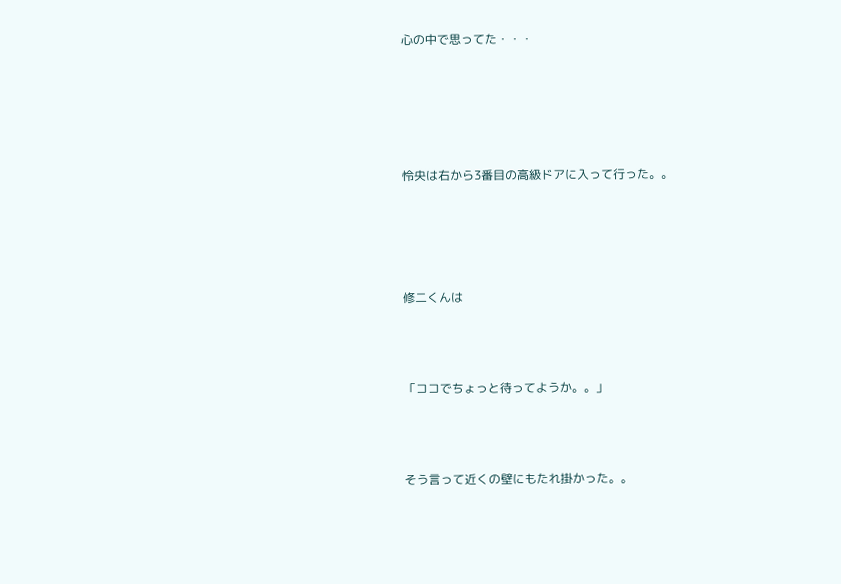心の中で思ってた・・・








怜央は右から3番目の高級ドアに入って行った。。







修二くんは





「ココでちょっと待ってようか。。」





そう言って近くの壁にもたれ掛かった。。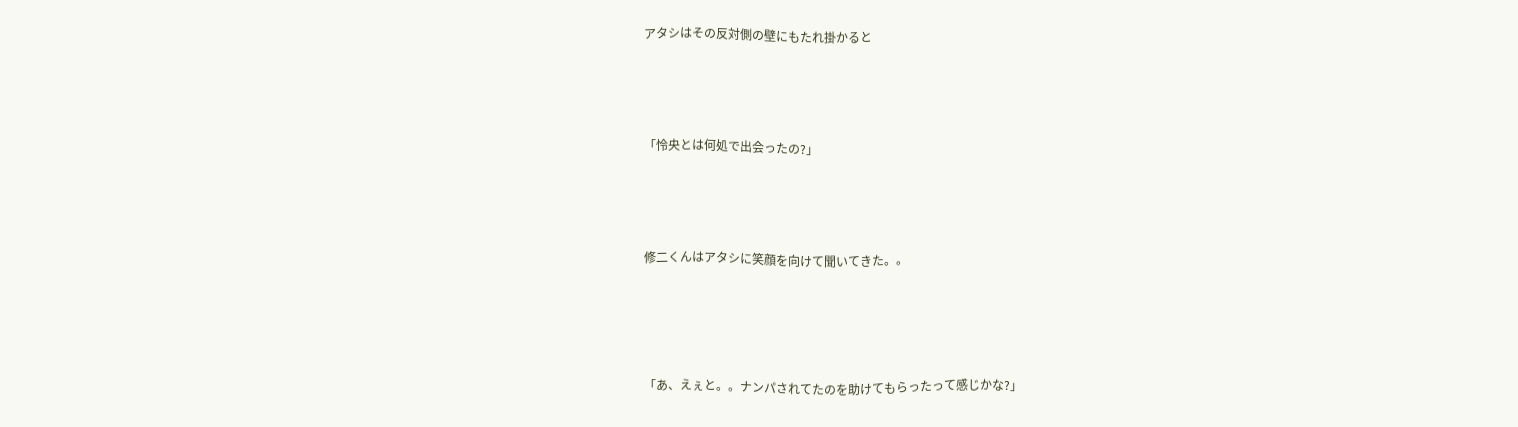アタシはその反対側の壁にもたれ掛かると






「怜央とは何処で出会ったの?」






修二くんはアタシに笑顔を向けて聞いてきた。。







「あ、えぇと。。ナンパされてたのを助けてもらったって感じかな?」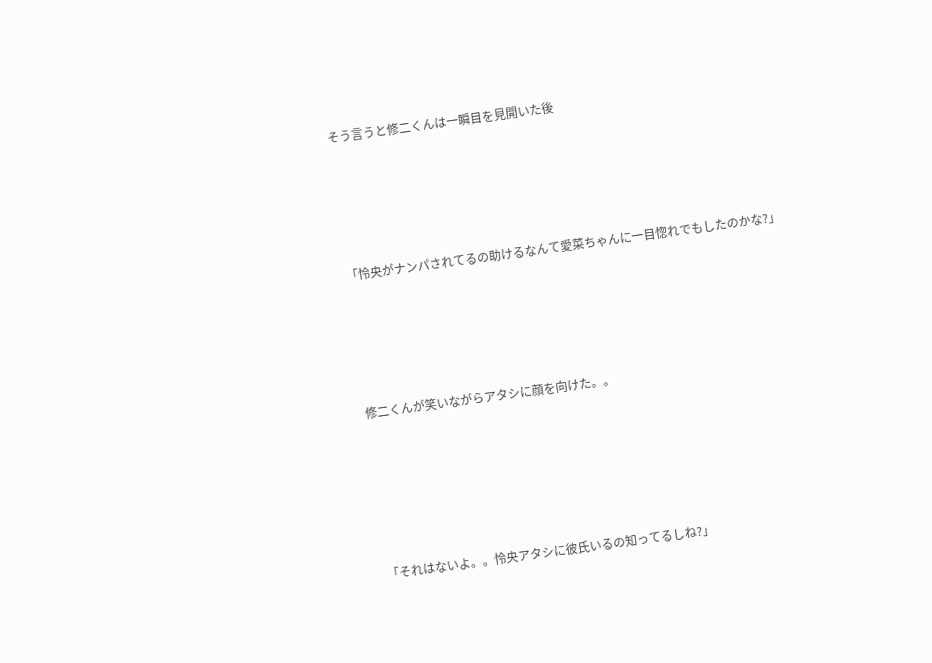そう言うと修二くんは一瞬目を見開いた後





「怜央がナンパされてるの助けるなんて愛菜ちゃんに一目惚れでもしたのかな?」





修二くんが笑いながらアタシに顔を向けた。。






「それはないよ。。怜央アタシに彼氏いるの知ってるしね?」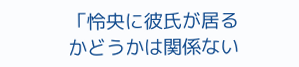「怜央に彼氏が居るかどうかは関係ない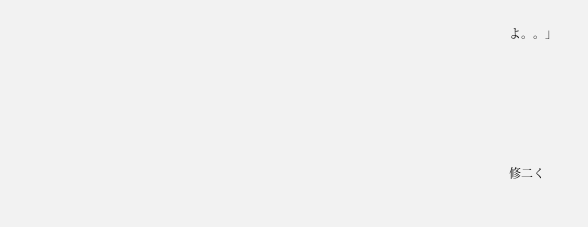よ。。」





修二く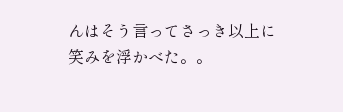んはそう言ってさっき以上に笑みを浮かべた。。